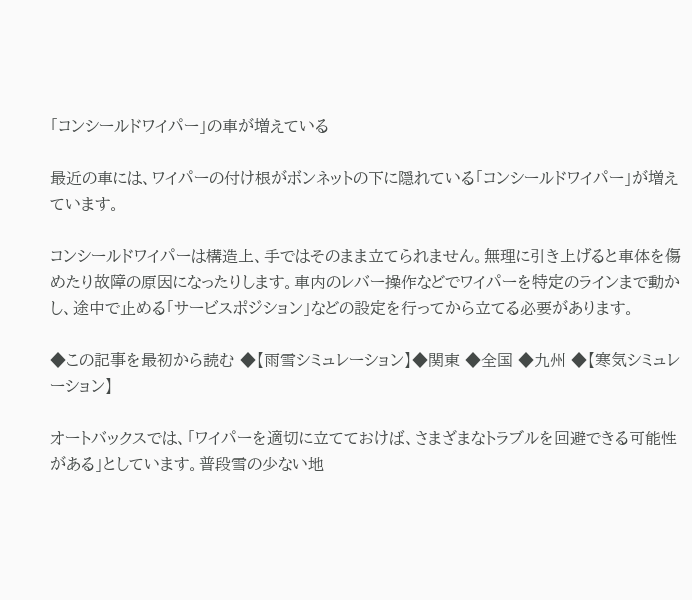「コンシールドワイパー」の車が増えている

最近の車には、ワイパーの付け根がボンネットの下に隠れている「コンシールドワイパー」が増えています。

コンシールドワイパーは構造上、手ではそのまま立てられません。無理に引き上げると車体を傷めたり故障の原因になったりします。車内のレバー操作などでワイパーを特定のラインまで動かし、途中で止める「サービスポジション」などの設定を行ってから立てる必要があります。

◆この記事を最初から読む ◆【雨雪シミュレーション】◆関東 ◆全国 ◆九州 ◆【寒気シミュレーション】

オートバックスでは、「ワイパーを適切に立てておけば、さまざまなトラブルを回避できる可能性がある」としています。普段雪の少ない地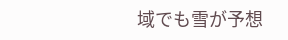域でも雪が予想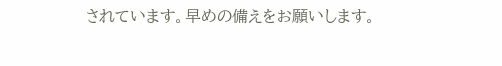されています。早めの備えをお願いします。